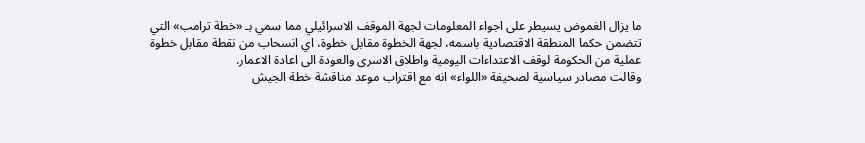ما يزال الغموض يسيطر على اجواء المعلومات لجهة الموقف الاسرائيلي مما سمي بـ «خطة ترامب» التي تتضمن حكما المنطقة الاقتصادية باسمه، لجهة الخطوة مقابل خطوة، اي انسحاب من نقطة مقابل خطوة عملية من الحكومة لوقف الاعتداءات اليومية واطلاق الاسرى والعودة الى اعادة الاعمار.
وقالت مصادر سياسية لصحيفة «اللواء» انه مع اقتراب موعد مناقشة خطة الجيش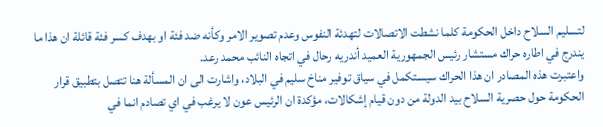لتسليم السلاح داخل الحكومة كلما نشطت الاتصالات لتهدئة النفوس وعدم تصوير الامر وكأنه ضد فئة او بهدف كسر فئة قائلة ان هذا ما يندرج في اطاره حراك مستشار رئيس الجمهورية العميد أندريه رحال في اتجاه النائب محمد رعد.
واعتبرت هذه المصادر ان هذا الحراك سيستكمل في سياق توفير مناخ سليم في البلاد، واشارت الى ان المسألة هنا تتصل بتطبيق قرار الحكومة حول حصرية السلاح بيد الدولة من دون قيام إشكالات، مؤكدة ان الرئيس عون لا يرغب في اي تصادم انما في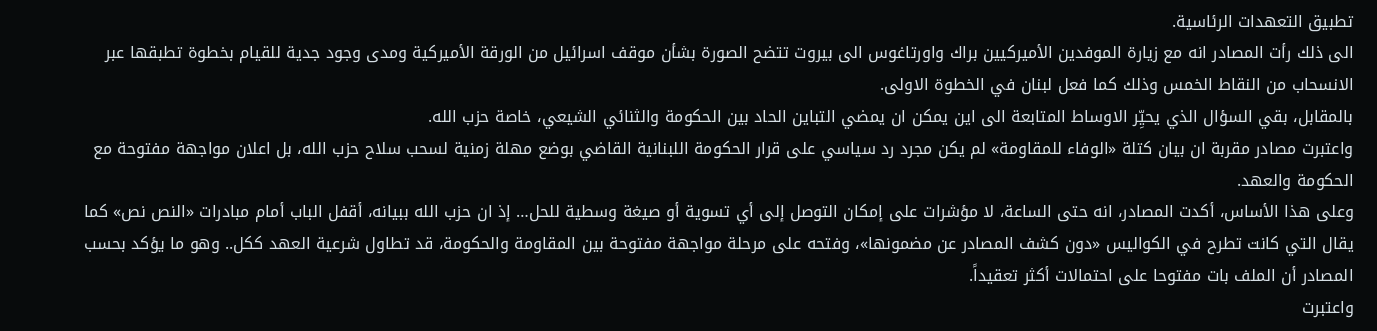تطبيق التعهدات الرئاسية.
الى ذلك رأت المصادر انه مع زيارة الموفدين الأميركيين براك واورتاغوس الى بيروت تتضح الصورة بشأن موقف اسرائيل من الورقة الأميركية ومدى وجود جدية للقيام بخطوة تطبقها عبر الانسحاب من النقاط الخمس وذلك كما فعل لبنان في الخطوة الاولى.
بالمقابل، بقي السؤال الذي يحيِّر الاوساط المتابعة الى اين يمكن ان يمضي التباين الحاد بين الحكومة والثنائي الشيعي، خاصة حزب الله.
واعتبرت مصادر مقربة ان بيان كتلة «الوفاء للمقاومة» لم يكن مجرد رد سياسي على قرار الحكومة اللبنانية القاضي بوضع مهلة زمنية لسحب سلاح حزب الله، بل اعلان مواجهة مفتوحة مع الحكومة والعهد.
وعلى هذا الأساس، أكدت المصادر، انه حتى الساعة، لا مؤشرات على إمكان التوصل إلى أي تسوية أو صيغة وسطية للحل… إذ ان حزب الله ببيانه، أقفل الباب أمام مبادرات «النص نص» كما يقال التي كانت تطرح في الكواليس «دون كشف المصادر عن مضمونها»، وفتحه على مرحلة مواجهة مفتوحة بين المقاومة والحكومة، قد تطاول شرعية العهد ككل.. وهو ما يؤكد بحسب المصادر أن الملف بات مفتوحا على احتمالات أكثر تعقيداً.
واعتبرت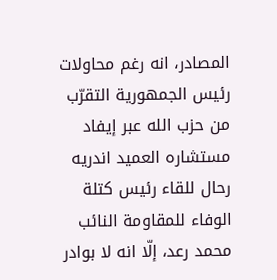المصادر، انه رغم محاولات رئيس الجمهورية التقرّب من حزب الله عبر إيفاد مستشاره العميد اندريه رحال للقاء رئيس كتلة الوفاء للمقاومة النائب محمد رعد، إلّا انه لا بوادر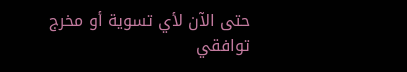حتى الآن لأي تسوية أو مخرج توافقي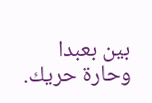بين بعبدا وحارة حريك.